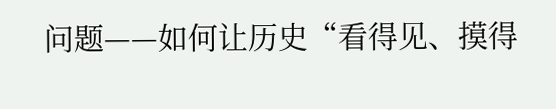问题——如何让历史“看得见、摸得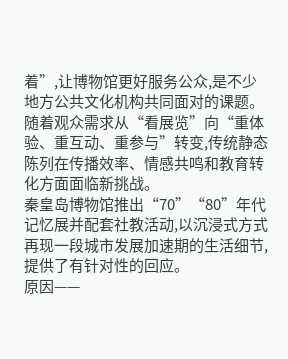着”,让博物馆更好服务公众,是不少地方公共文化机构共同面对的课题。
随着观众需求从“看展览”向“重体验、重互动、重参与”转变,传统静态陈列在传播效率、情感共鸣和教育转化方面面临新挑战。
秦皇岛博物馆推出“70”“80”年代记忆展并配套社教活动,以沉浸式方式再现一段城市发展加速期的生活细节,提供了有针对性的回应。
原因——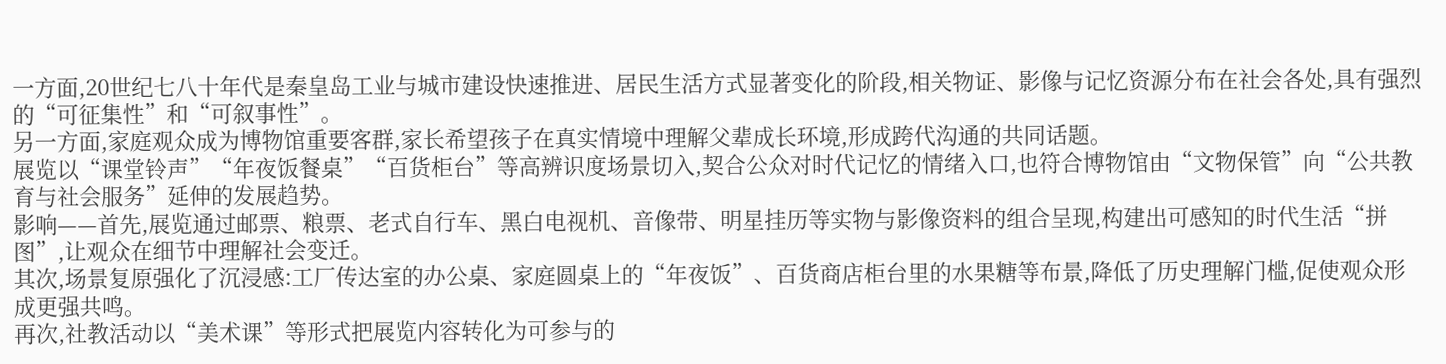一方面,20世纪七八十年代是秦皇岛工业与城市建设快速推进、居民生活方式显著变化的阶段,相关物证、影像与记忆资源分布在社会各处,具有强烈的“可征集性”和“可叙事性”。
另一方面,家庭观众成为博物馆重要客群,家长希望孩子在真实情境中理解父辈成长环境,形成跨代沟通的共同话题。
展览以“课堂铃声”“年夜饭餐桌”“百货柜台”等高辨识度场景切入,契合公众对时代记忆的情绪入口,也符合博物馆由“文物保管”向“公共教育与社会服务”延伸的发展趋势。
影响——首先,展览通过邮票、粮票、老式自行车、黑白电视机、音像带、明星挂历等实物与影像资料的组合呈现,构建出可感知的时代生活“拼图”,让观众在细节中理解社会变迁。
其次,场景复原强化了沉浸感:工厂传达室的办公桌、家庭圆桌上的“年夜饭”、百货商店柜台里的水果糖等布景,降低了历史理解门槛,促使观众形成更强共鸣。
再次,社教活动以“美术课”等形式把展览内容转化为可参与的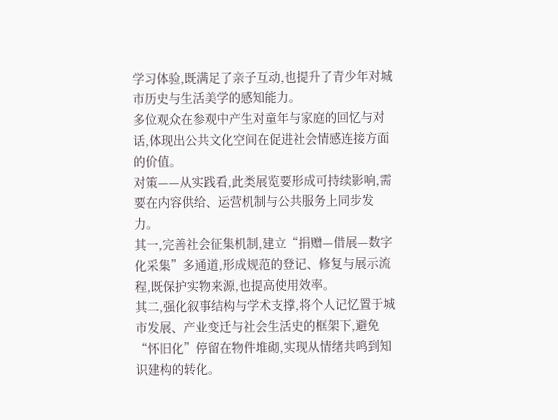学习体验,既满足了亲子互动,也提升了青少年对城市历史与生活美学的感知能力。
多位观众在参观中产生对童年与家庭的回忆与对话,体现出公共文化空间在促进社会情感连接方面的价值。
对策——从实践看,此类展览要形成可持续影响,需要在内容供给、运营机制与公共服务上同步发力。
其一,完善社会征集机制,建立“捐赠—借展—数字化采集”多通道,形成规范的登记、修复与展示流程,既保护实物来源,也提高使用效率。
其二,强化叙事结构与学术支撑,将个人记忆置于城市发展、产业变迁与社会生活史的框架下,避免“怀旧化”停留在物件堆砌,实现从情绪共鸣到知识建构的转化。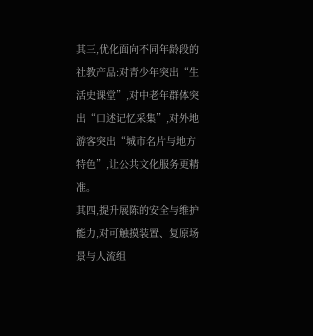其三,优化面向不同年龄段的社教产品:对青少年突出“生活史课堂”,对中老年群体突出“口述记忆采集”,对外地游客突出“城市名片与地方特色”,让公共文化服务更精准。
其四,提升展陈的安全与维护能力,对可触摸装置、复原场景与人流组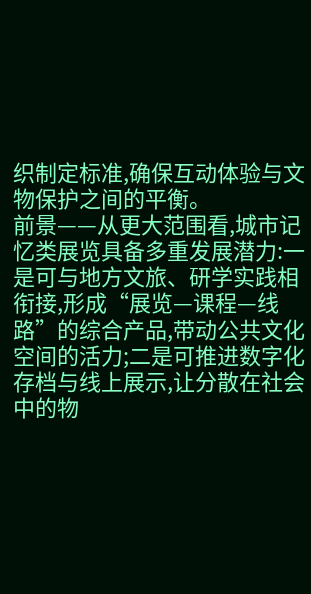织制定标准,确保互动体验与文物保护之间的平衡。
前景——从更大范围看,城市记忆类展览具备多重发展潜力:一是可与地方文旅、研学实践相衔接,形成“展览—课程—线路”的综合产品,带动公共文化空间的活力;二是可推进数字化存档与线上展示,让分散在社会中的物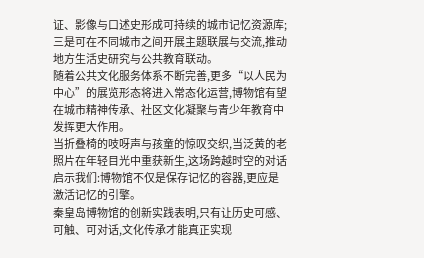证、影像与口述史形成可持续的城市记忆资源库;三是可在不同城市之间开展主题联展与交流,推动地方生活史研究与公共教育联动。
随着公共文化服务体系不断完善,更多“以人民为中心”的展览形态将进入常态化运营,博物馆有望在城市精神传承、社区文化凝聚与青少年教育中发挥更大作用。
当折叠椅的吱呀声与孩童的惊叹交织,当泛黄的老照片在年轻目光中重获新生,这场跨越时空的对话启示我们:博物馆不仅是保存记忆的容器,更应是激活记忆的引擎。
秦皇岛博物馆的创新实践表明,只有让历史可感、可触、可对话,文化传承才能真正实现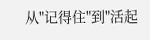从"记得住"到"活起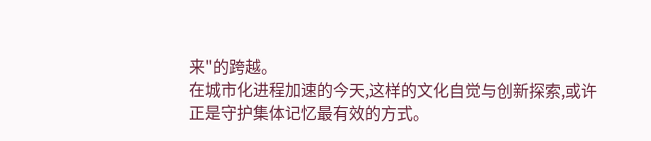来"的跨越。
在城市化进程加速的今天,这样的文化自觉与创新探索,或许正是守护集体记忆最有效的方式。